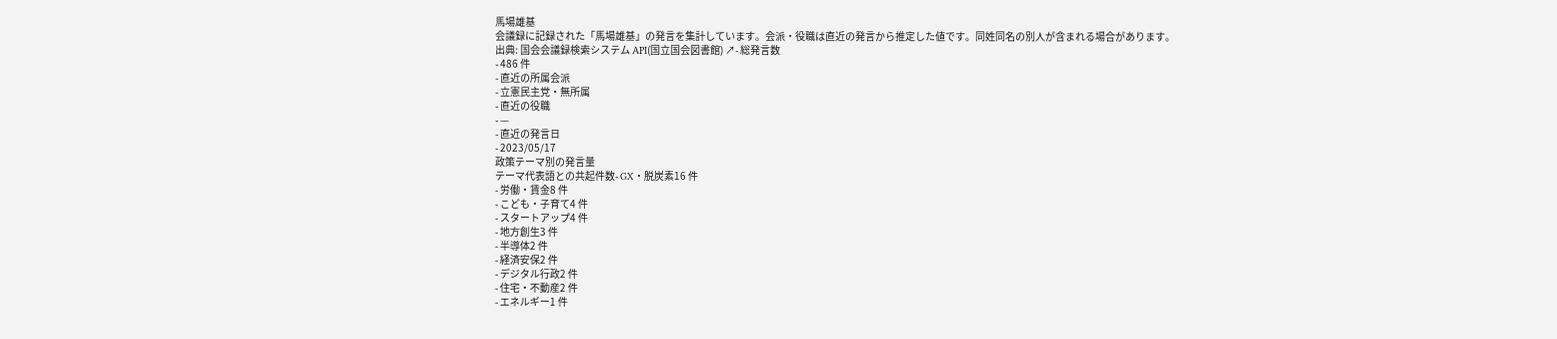馬場雄基
会議録に記録された「馬場雄基」の発言を集計しています。会派・役職は直近の発言から推定した値です。同姓同名の別人が含まれる場合があります。
出典: 国会会議録検索システム API(国立国会図書館) ↗- 総発言数
- 486 件
- 直近の所属会派
- 立憲民主党・無所属
- 直近の役職
- —
- 直近の発言日
- 2023/05/17
政策テーマ別の発言量
テーマ代表語との共起件数- GX・脱炭素16 件
- 労働・賃金8 件
- こども・子育て4 件
- スタートアップ4 件
- 地方創生3 件
- 半導体2 件
- 経済安保2 件
- デジタル行政2 件
- 住宅・不動産2 件
- エネルギー1 件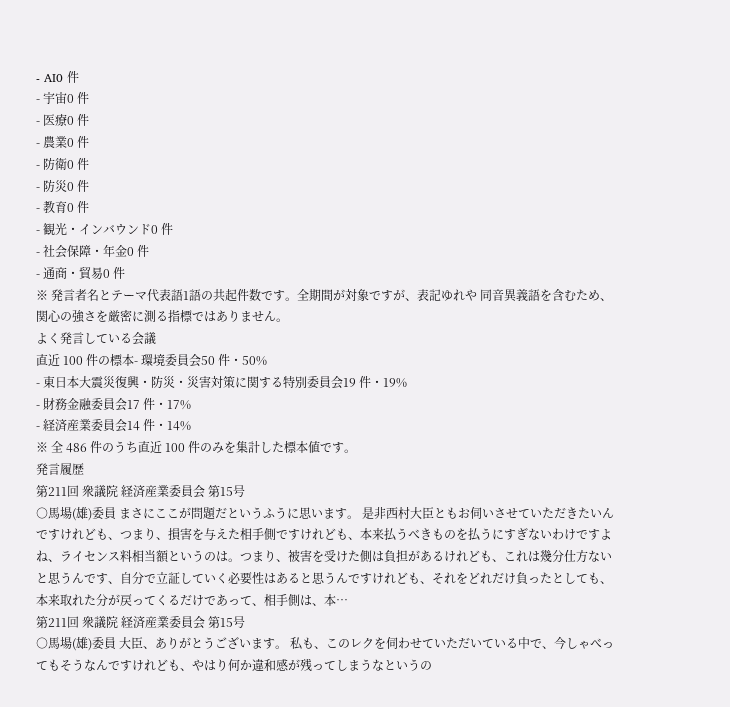- AI0 件
- 宇宙0 件
- 医療0 件
- 農業0 件
- 防衛0 件
- 防災0 件
- 教育0 件
- 観光・インバウンド0 件
- 社会保障・年金0 件
- 通商・貿易0 件
※ 発言者名とテーマ代表語1語の共起件数です。全期間が対象ですが、表記ゆれや 同音異義語を含むため、関心の強さを厳密に測る指標ではありません。
よく発言している会議
直近 100 件の標本- 環境委員会50 件・50%
- 東日本大震災復興・防災・災害対策に関する特別委員会19 件・19%
- 財務金融委員会17 件・17%
- 経済産業委員会14 件・14%
※ 全 486 件のうち直近 100 件のみを集計した標本値です。
発言履歴
第211回 衆議院 経済産業委員会 第15号
○馬場(雄)委員 まさにここが問題だというふうに思います。 是非西村大臣ともお伺いさせていただきたいんですけれども、つまり、損害を与えた相手側ですけれども、本来払うべきものを払うにすぎないわけですよね、ライセンス料相当額というのは。つまり、被害を受けた側は負担があるけれども、これは幾分仕方ないと思うんです、自分で立証していく必要性はあると思うんですけれども、それをどれだけ負ったとしても、本来取れた分が戻ってくるだけであって、相手側は、本…
第211回 衆議院 経済産業委員会 第15号
○馬場(雄)委員 大臣、ありがとうございます。 私も、このレクを伺わせていただいている中で、今しゃべってもそうなんですけれども、やはり何か違和感が残ってしまうなというの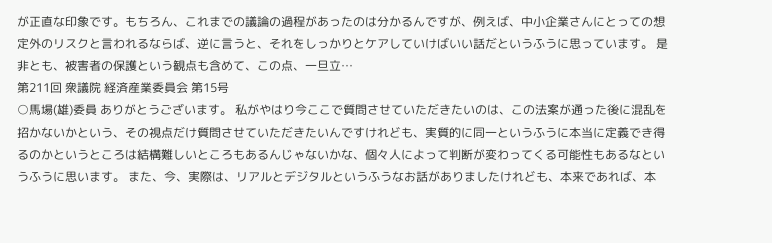が正直な印象です。もちろん、これまでの議論の過程があったのは分かるんですが、例えば、中小企業さんにとっての想定外のリスクと言われるならば、逆に言うと、それをしっかりとケアしていけばいい話だというふうに思っています。 是非とも、被害者の保護という観点も含めて、この点、一旦立…
第211回 衆議院 経済産業委員会 第15号
○馬場(雄)委員 ありがとうございます。 私がやはり今ここで質問させていただきたいのは、この法案が通った後に混乱を招かないかという、その視点だけ質問させていただきたいんですけれども、実質的に同一というふうに本当に定義でき得るのかというところは結構難しいところもあるんじゃないかな、個々人によって判断が変わってくる可能性もあるなというふうに思います。 また、今、実際は、リアルとデジタルというふうなお話がありましたけれども、本来であれば、本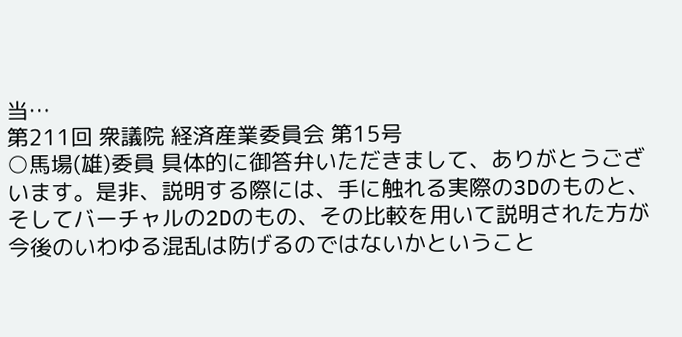当…
第211回 衆議院 経済産業委員会 第15号
○馬場(雄)委員 具体的に御答弁いただきまして、ありがとうございます。是非、説明する際には、手に触れる実際の3Dのものと、そしてバーチャルの2Dのもの、その比較を用いて説明された方が今後のいわゆる混乱は防げるのではないかということ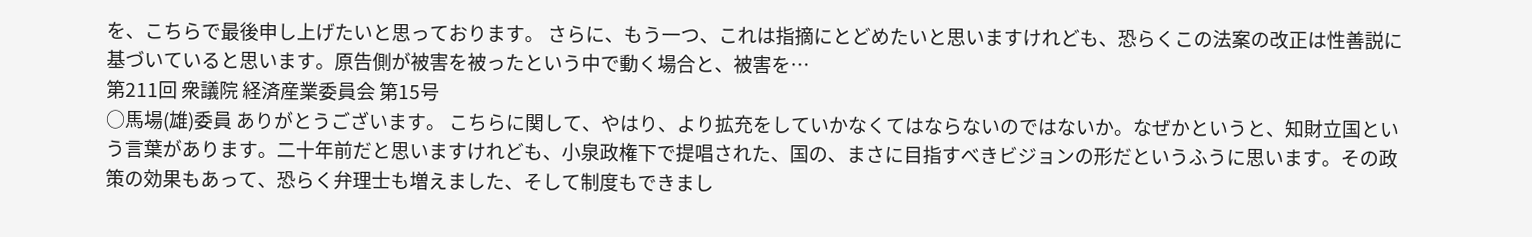を、こちらで最後申し上げたいと思っております。 さらに、もう一つ、これは指摘にとどめたいと思いますけれども、恐らくこの法案の改正は性善説に基づいていると思います。原告側が被害を被ったという中で動く場合と、被害を…
第211回 衆議院 経済産業委員会 第15号
○馬場(雄)委員 ありがとうございます。 こちらに関して、やはり、より拡充をしていかなくてはならないのではないか。なぜかというと、知財立国という言葉があります。二十年前だと思いますけれども、小泉政権下で提唱された、国の、まさに目指すべきビジョンの形だというふうに思います。その政策の効果もあって、恐らく弁理士も増えました、そして制度もできまし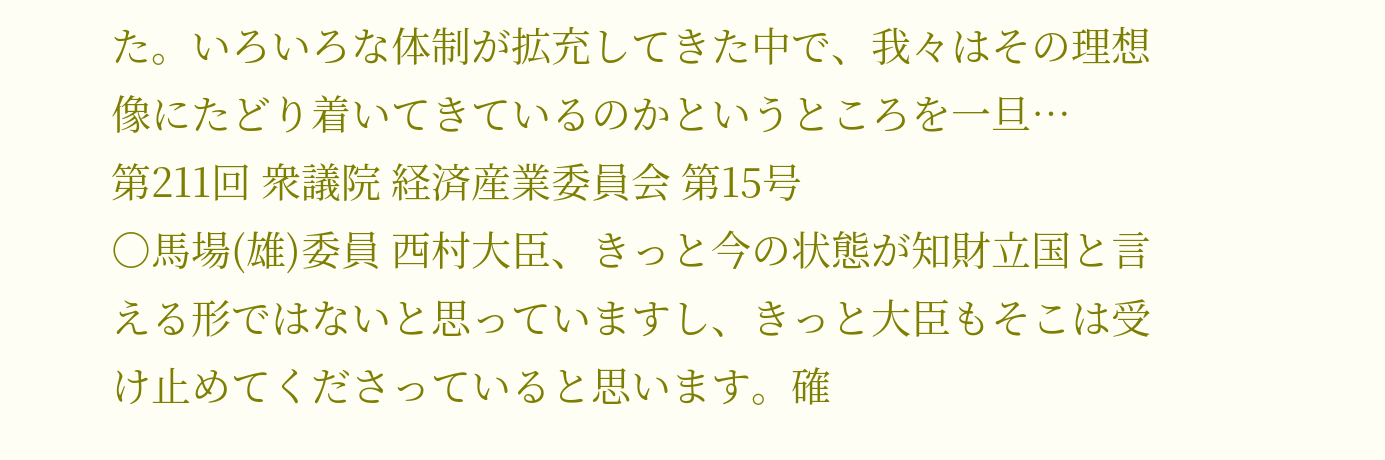た。いろいろな体制が拡充してきた中で、我々はその理想像にたどり着いてきているのかというところを一旦…
第211回 衆議院 経済産業委員会 第15号
○馬場(雄)委員 西村大臣、きっと今の状態が知財立国と言える形ではないと思っていますし、きっと大臣もそこは受け止めてくださっていると思います。確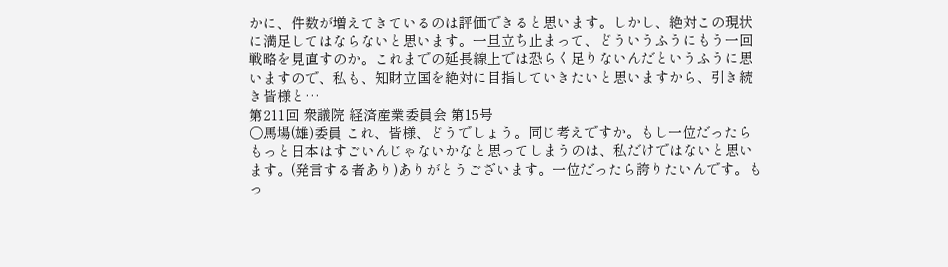かに、件数が増えてきているのは評価できると思います。しかし、絶対この現状に満足してはならないと思います。一旦立ち止まって、どういうふうにもう一回戦略を見直すのか。これまでの延長線上では恐らく足りないんだというふうに思いますので、私も、知財立国を絶対に目指していきたいと思いますから、引き続き皆様と…
第211回 衆議院 経済産業委員会 第15号
○馬場(雄)委員 これ、皆様、どうでしょう。同じ考えですか。もし一位だったらもっと日本はすごいんじゃないかなと思ってしまうのは、私だけではないと思います。(発言する者あり)ありがとうございます。一位だったら誇りたいんです。もっ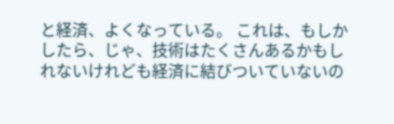と経済、よくなっている。 これは、もしかしたら、じゃ、技術はたくさんあるかもしれないけれども経済に結びついていないの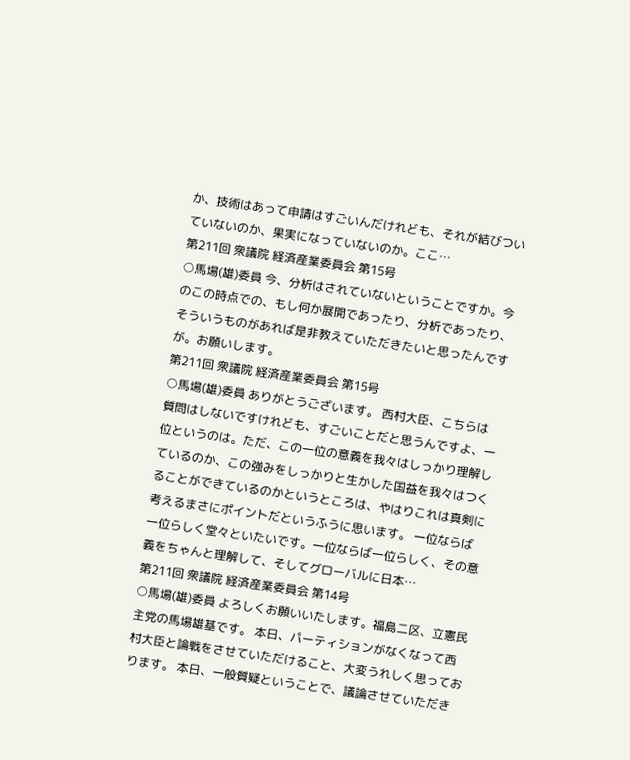か、技術はあって申請はすごいんだけれども、それが結びついていないのか、果実になっていないのか。ここ…
第211回 衆議院 経済産業委員会 第15号
○馬場(雄)委員 今、分析はされていないということですか。今のこの時点での、もし何か展開であったり、分析であったり、そういうものがあれば是非教えていただきたいと思ったんですが。お願いします。
第211回 衆議院 経済産業委員会 第15号
○馬場(雄)委員 ありがとうございます。 西村大臣、こちらは質問はしないですけれども、すごいことだと思うんですよ、一位というのは。ただ、この一位の意義を我々はしっかり理解しているのか、この強みをしっかりと生かした国益を我々はつくることができているのかというところは、やはりこれは真剣に考えるまさにポイントだというふうに思います。 一位ならば一位らしく堂々といたいです。一位ならば一位らしく、その意義をちゃんと理解して、そしてグローバルに日本…
第211回 衆議院 経済産業委員会 第14号
○馬場(雄)委員 よろしくお願いいたします。福島二区、立憲民主党の馬場雄基です。 本日、パーティションがなくなって西村大臣と論戦をさせていただけること、大変うれしく思っております。 本日、一般質疑ということで、議論させていただき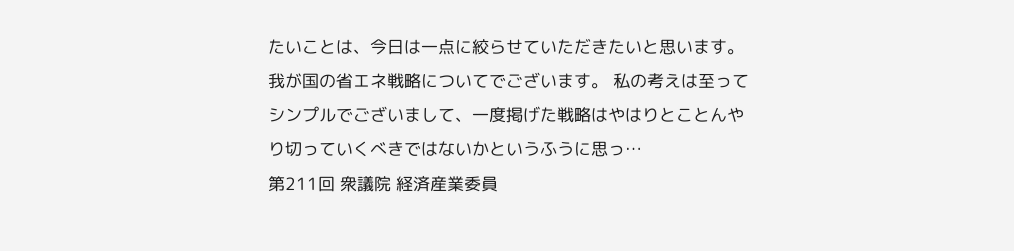たいことは、今日は一点に絞らせていただきたいと思います。我が国の省エネ戦略についてでございます。 私の考えは至ってシンプルでございまして、一度掲げた戦略はやはりとことんやり切っていくべきではないかというふうに思っ…
第211回 衆議院 経済産業委員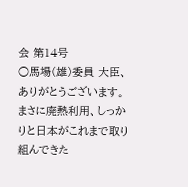会 第14号
○馬場(雄)委員 大臣、ありがとうございます。 まさに廃熱利用、しっかりと日本がこれまで取り組んできた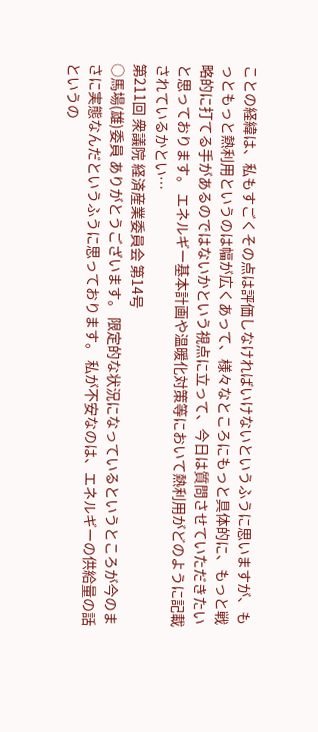ことの経緯は、私もすごくその点は評価しなければいけないというふうに思いますが、もっともっと熱利用というのは幅が広くあって、様々なところにもっと具体的に、もっと戦略的に打てる手があるのではないかという視点に立って、今日は質問させていただきたいと思っております。 エネルギー基本計画や温暖化対策等において熱利用がどのように記載されているかとい…
第211回 衆議院 経済産業委員会 第14号
○馬場(雄)委員 ありがとうございます。 限定的な状況になっているというところが今のまさに実態なんだというふうに思っております。 私が不安なのは、エネルギーの供給量の話というの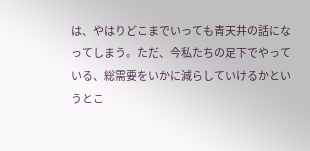は、やはりどこまでいっても青天井の話になってしまう。ただ、今私たちの足下でやっている、総需要をいかに減らしていけるかというとこ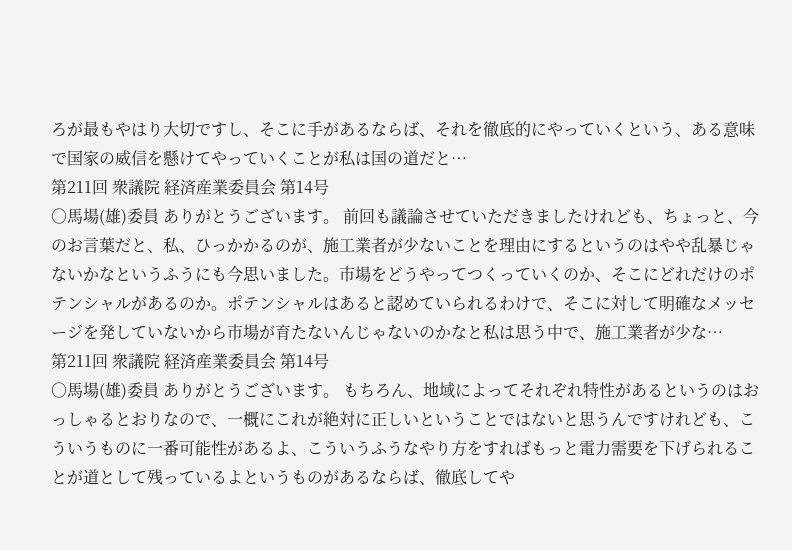ろが最もやはり大切ですし、そこに手があるならば、それを徹底的にやっていくという、ある意味で国家の威信を懸けてやっていくことが私は国の道だと…
第211回 衆議院 経済産業委員会 第14号
○馬場(雄)委員 ありがとうございます。 前回も議論させていただきましたけれども、ちょっと、今のお言葉だと、私、ひっかかるのが、施工業者が少ないことを理由にするというのはやや乱暴じゃないかなというふうにも今思いました。市場をどうやってつくっていくのか、そこにどれだけのポテンシャルがあるのか。ポテンシャルはあると認めていられるわけで、そこに対して明確なメッセージを発していないから市場が育たないんじゃないのかなと私は思う中で、施工業者が少な…
第211回 衆議院 経済産業委員会 第14号
○馬場(雄)委員 ありがとうございます。 もちろん、地域によってそれぞれ特性があるというのはおっしゃるとおりなので、一概にこれが絶対に正しいということではないと思うんですけれども、こういうものに一番可能性があるよ、こういうふうなやり方をすればもっと電力需要を下げられることが道として残っているよというものがあるならば、徹底してや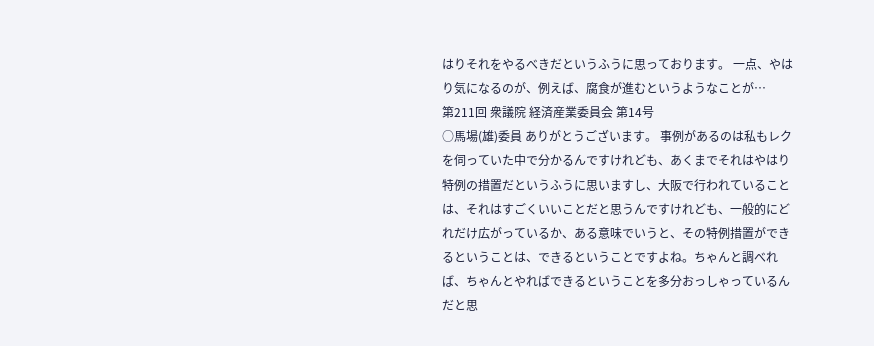はりそれをやるべきだというふうに思っております。 一点、やはり気になるのが、例えば、腐食が進むというようなことが…
第211回 衆議院 経済産業委員会 第14号
○馬場(雄)委員 ありがとうございます。 事例があるのは私もレクを伺っていた中で分かるんですけれども、あくまでそれはやはり特例の措置だというふうに思いますし、大阪で行われていることは、それはすごくいいことだと思うんですけれども、一般的にどれだけ広がっているか、ある意味でいうと、その特例措置ができるということは、できるということですよね。ちゃんと調べれば、ちゃんとやればできるということを多分おっしゃっているんだと思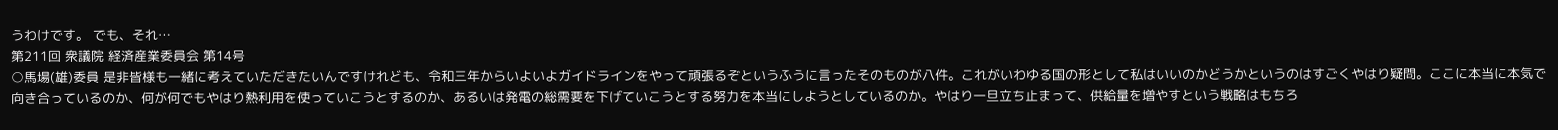うわけです。 でも、それ…
第211回 衆議院 経済産業委員会 第14号
○馬場(雄)委員 是非皆様も一緒に考えていただきたいんですけれども、令和三年からいよいよガイドラインをやって頑張るぞというふうに言ったそのものが八件。これがいわゆる国の形として私はいいのかどうかというのはすごくやはり疑問。ここに本当に本気で向き合っているのか、何が何でもやはり熱利用を使っていこうとするのか、あるいは発電の総需要を下げていこうとする努力を本当にしようとしているのか。やはり一旦立ち止まって、供給量を増やすという戦略はもちろ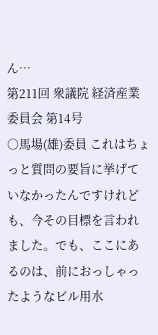ん…
第211回 衆議院 経済産業委員会 第14号
○馬場(雄)委員 これはちょっと質問の要旨に挙げていなかったんですけれども、今その目標を言われました。でも、ここにあるのは、前におっしゃったようなビル用水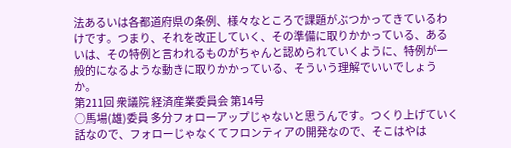法あるいは各都道府県の条例、様々なところで課題がぶつかってきているわけです。つまり、それを改正していく、その準備に取りかかっている、あるいは、その特例と言われるものがちゃんと認められていくように、特例が一般的になるような動きに取りかかっている、そういう理解でいいでしょうか。
第211回 衆議院 経済産業委員会 第14号
○馬場(雄)委員 多分フォローアップじゃないと思うんです。つくり上げていく話なので、フォローじゃなくてフロンティアの開発なので、そこはやは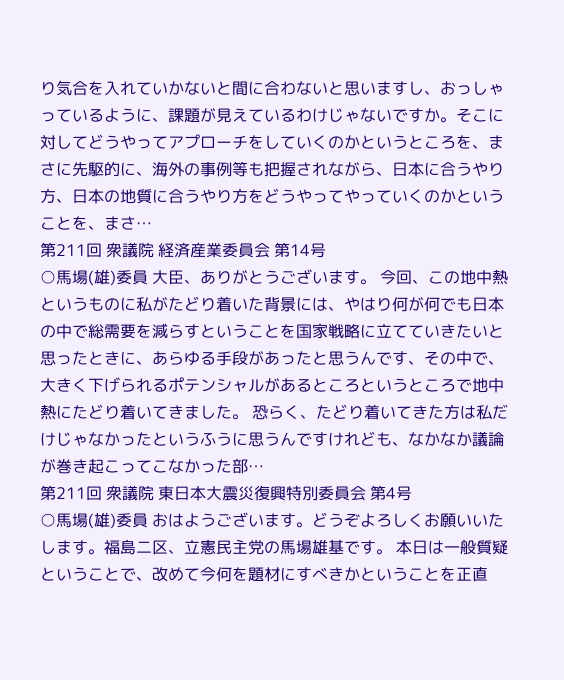り気合を入れていかないと間に合わないと思いますし、おっしゃっているように、課題が見えているわけじゃないですか。そこに対してどうやってアプローチをしていくのかというところを、まさに先駆的に、海外の事例等も把握されながら、日本に合うやり方、日本の地質に合うやり方をどうやってやっていくのかということを、まさ…
第211回 衆議院 経済産業委員会 第14号
○馬場(雄)委員 大臣、ありがとうございます。 今回、この地中熱というものに私がたどり着いた背景には、やはり何が何でも日本の中で総需要を減らすということを国家戦略に立てていきたいと思ったときに、あらゆる手段があったと思うんです、その中で、大きく下げられるポテンシャルがあるところというところで地中熱にたどり着いてきました。 恐らく、たどり着いてきた方は私だけじゃなかったというふうに思うんですけれども、なかなか議論が巻き起こってこなかった部…
第211回 衆議院 東日本大震災復興特別委員会 第4号
○馬場(雄)委員 おはようございます。どうぞよろしくお願いいたします。福島二区、立憲民主党の馬場雄基です。 本日は一般質疑ということで、改めて今何を題材にすべきかということを正直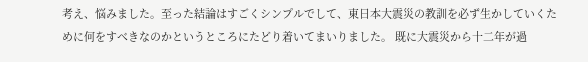考え、悩みました。至った結論はすごくシンプルでして、東日本大震災の教訓を必ず生かしていくために何をすべきなのかというところにたどり着いてまいりました。 既に大震災から十二年が過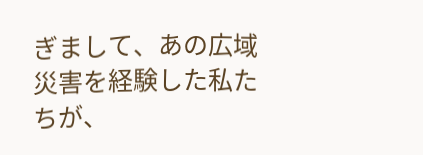ぎまして、あの広域災害を経験した私たちが、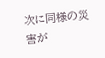次に同様の災害が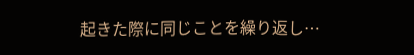起きた際に同じことを繰り返し…